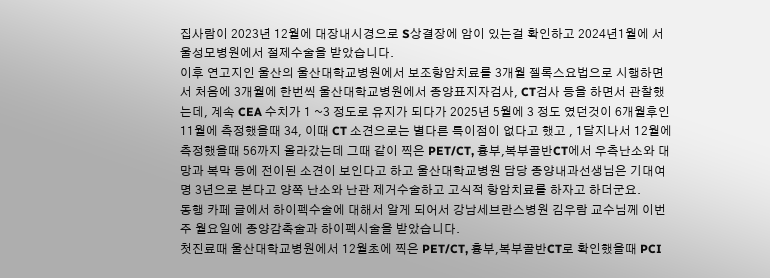집사람이 2023년 12월에 대장내시경으로 S상결장에 암이 있는걸 확인하고 2024년1월에 서울성모병원에서 절제수술을 받았습니다.
이후 연고지인 울산의 울산대학교병원에서 보조항암치료를 3개월 젤록스요법으로 시행하면서 처음에 3개월에 한번씩 울산대학교병원에서 종양표지자검사, CT검사 등을 하면서 관찰했는데, 계속 CEA 수치가 1 ~3 정도로 유지가 되다가 2025년 5월에 3 정도 였던것이 6개월후인 11월에 측정했을때 34, 이때 CT 소견으로는 별다른 특이점이 없다고 했고 , 1달지나서 12월에 측정했을때 56까지 올라갔는데 그때 같이 찍은 PET/CT, 흉부,복부골반CT에서 우측난소와 대망과 복막 등에 전이된 소견이 보인다고 하고 울산대학교병원 담당 종양내과선생님은 기대여명 3년으로 본다고 양쪽 난소와 난관 제거수술하고 고식적 항암치료를 하자고 하더군요.
동행 카페 글에서 하이펙수술에 대해서 알게 되어서 강남세브란스병원 김우람 교수님께 이번주 월요일에 종양감축술과 하이펙시술을 받았습니다.
첫진료때 울산대학교병원에서 12월초에 찍은 PET/CT, 흉부,복부골반CT로 확인했을때 PCI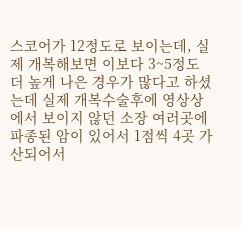스코어가 12정도로 보이는데, 실제 개복해보면 이보다 3~5정도 더 높게 나은 경우가 많다고 하셨는데 실제 개복수술후에 영상상에서 보이지 않던 소장 여러곳에 파종된 암이 있어서 1점씩 4곳 가산되어서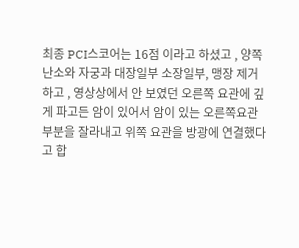최종 PCI스코어는 16점 이라고 하셨고 , 양쪽 난소와 자궁과 대장일부 소장일부, 맹장 제거하고 , 영상상에서 안 보였던 오른쪽 요관에 깊게 파고든 암이 있어서 암이 있는 오른쪽요관부분을 잘라내고 위쪽 요관을 방광에 연결했다고 합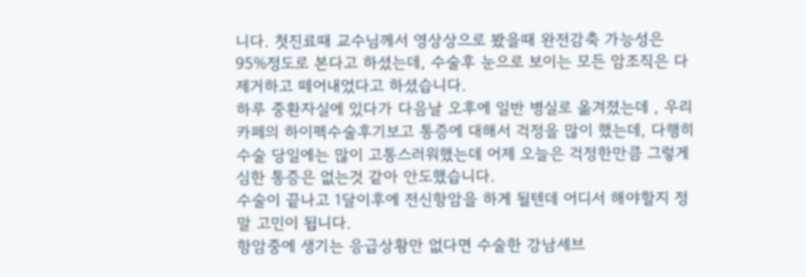니다. 첫진료때 교수님께서 영상상으로 봤을때 완전감축 가능성은 95%정도로 본다고 하셨는데, 수술후 눈으로 보이는 모든 암조직은 다 제거하고 떼어내었다고 하셨습니다.
하루 중환자실에 있다가 다음날 오후에 일반 병실로 옮겨졌는데 , 우리 카페의 하이펙수술후기보고 통증에 대해서 걱정을 많이 했는데, 다행히 수술 당일에는 많이 고통스러워했는데 어제 오늘은 걱정한만큼 그렇게 심한 통증은 없는것 같아 안도했습니다.
수술이 끝나고 1달이후에 전신항암을 하게 될텐데 어디서 해야할지 정말 고민이 됩니다.
항암중에 생기는 응급상황만 없다면 수술한 강남세브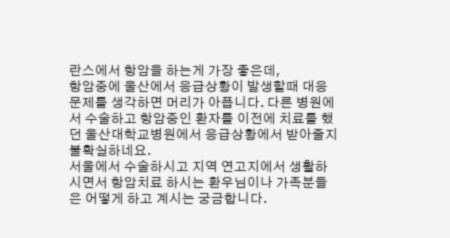란스에서 항암을 하는게 가장 좋은데,
항암중에 울산에서 응급상황이 발생할때 대응문제를 생각하면 머리가 아픕니다. 다른 병원에서 수술하고 항암중인 환자를 이전에 치료를 했던 울산대학교병원에서 응급상황에서 받아줄지 불확실하네요.
서울에서 수술하시고 지역 연고지에서 생활하시면서 항암치료 하시는 환우님이나 가족분들은 어떻게 하고 계시는 궁금합니다.